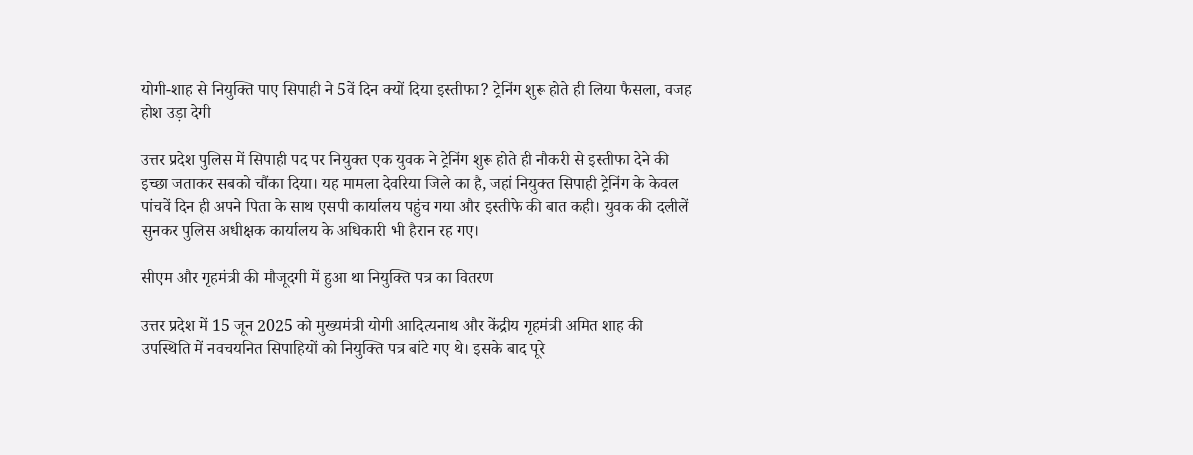योगी-शाह से नियुक्ति पाए सिपाही ने 5वें दिन क्यों दिया इस्तीफा? ट्रेनिंग शुरू होते ही लिया फैसला, वजह होश उड़ा देगी

उत्तर प्रदेश पुलिस में सिपाही पद पर नियुक्त एक युवक ने ट्रेनिंग शुरू होते ही नौकरी से इस्तीफा देने की इच्छा जताकर सबको चौंका दिया। यह मामला देवरिया जिले का है, जहां नियुक्त सिपाही ट्रेनिंग के केवल पांचवें दिन ही अपने पिता के साथ एसपी कार्यालय पहुंच गया और इस्तीफे की बात कही। युवक की दलीलें सुनकर पुलिस अधीक्षक कार्यालय के अधिकारी भी हैरान रह गए।

सीएम और गृहमंत्री की मौजूदगी में हुआ था नियुक्ति पत्र का वितरण

उत्तर प्रदेश में 15 जून 2025 को मुख्यमंत्री योगी आदित्यनाथ और केंद्रीय गृहमंत्री अमित शाह की उपस्थिति में नवचयनित सिपाहियों को नियुक्ति पत्र बांटे गए थे। इसके बाद पूरे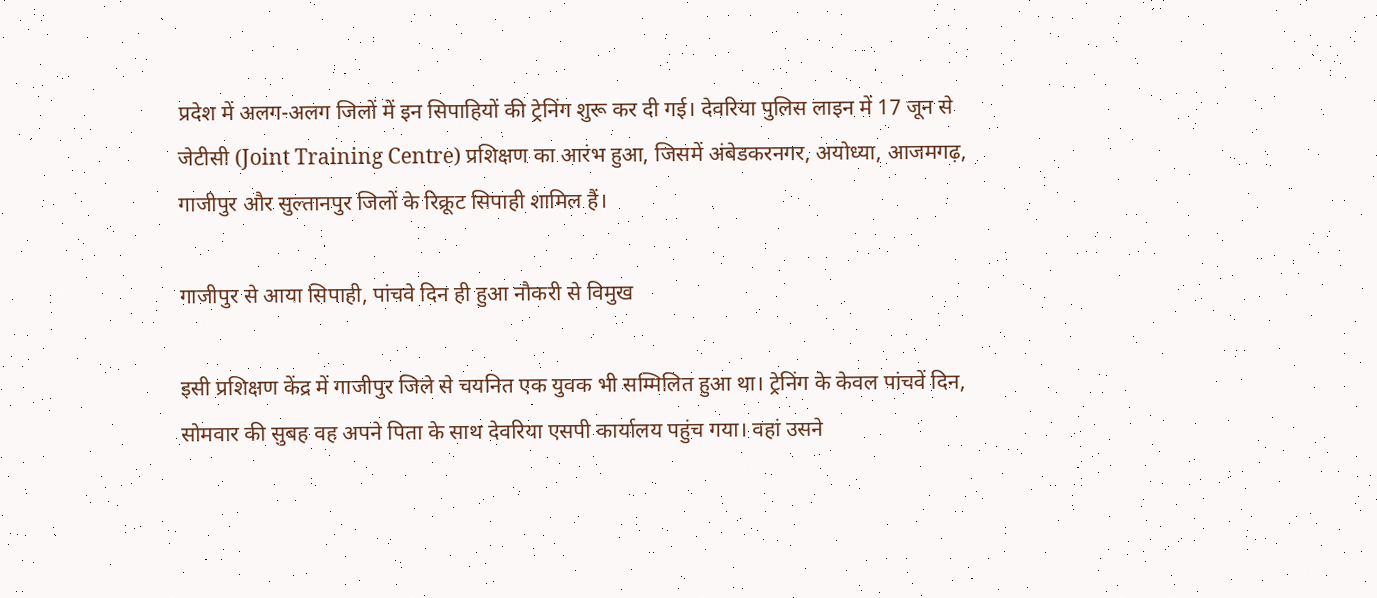प्रदेश में अलग-अलग जिलों में इन सिपाहियों की ट्रेनिंग शुरू कर दी गई। देवरिया पुलिस लाइन में 17 जून से जेटीसी (Joint Training Centre) प्रशिक्षण का आरंभ हुआ, जिसमें अंबेडकरनगर, अयोध्या, आजमगढ़, गाजीपुर और सुल्तानपुर जिलों के रिक्रूट सिपाही शामिल हैं।

गाजीपुर से आया सिपाही, पांचवे दिन ही हुआ नौकरी से विमुख

इसी प्रशिक्षण केंद्र में गाजीपुर जिले से चयनित एक युवक भी सम्मिलित हुआ था। ट्रेनिंग के केवल पांचवें दिन, सोमवार की सुबह वह अपने पिता के साथ देवरिया एसपी कार्यालय पहुंच गया। वहां उसने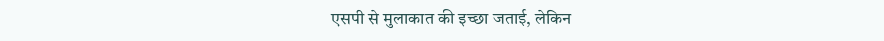एसपी से मुलाकात की इच्छा जताई, लेकिन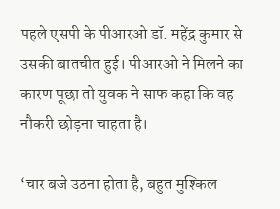पहले एसपी के पीआरओ डॉ. महेंद्र कुमार से उसकी बातचीत हुई। पीआरओ ने मिलने का कारण पूछा तो युवक ने साफ कहा कि वह नौकरी छोड़ना चाहता है।

‘चार बजे उठना होता है, बहुत मुश्किल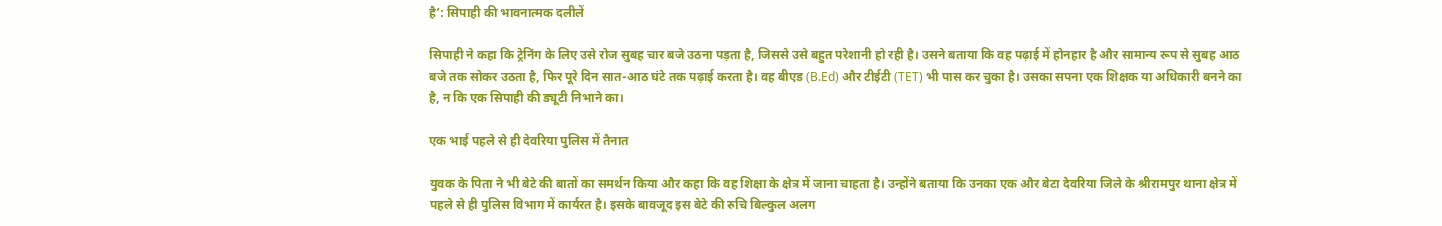है’: सिपाही की भावनात्मक दलीलें

सिपाही ने कहा कि ट्रेनिंग के लिए उसे रोज सुबह चार बजे उठना पड़ता है, जिससे उसे बहुत परेशानी हो रही है। उसने बताया कि वह पढ़ाई में होनहार है और सामान्य रूप से सुबह आठ बजे तक सोकर उठता है, फिर पूरे दिन सात-आठ घंटे तक पढ़ाई करता है। वह बीएड (B.Ed) और टीईटी (TET) भी पास कर चुका है। उसका सपना एक शिक्षक या अधिकारी बनने का है, न कि एक सिपाही की ड्यूटी निभाने का।

एक भाई पहले से ही देवरिया पुलिस में तैनात

युवक के पिता ने भी बेटे की बातों का समर्थन किया और कहा कि वह शिक्षा के क्षेत्र में जाना चाहता है। उन्होंने बताया कि उनका एक और बेटा देवरिया जिले के श्रीरामपुर थाना क्षेत्र में पहले से ही पुलिस विभाग में कार्यरत है। इसके बावजूद इस बेटे की रुचि बिल्कुल अलग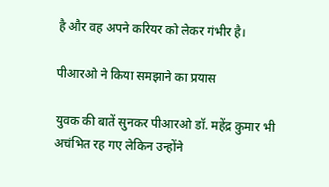है और वह अपने करियर को लेकर गंभीर है।

पीआरओ ने किया समझाने का प्रयास

युवक की बातें सुनकर पीआरओ डॉ. महेंद्र कुमार भी अचंभित रह गए लेकिन उन्होंने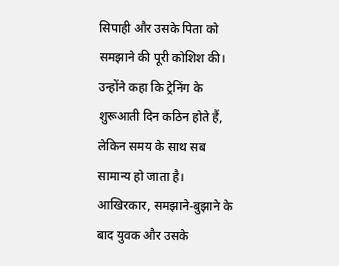सिपाही और उसके पिता को समझाने की पूरी कोशिश की। उन्होंने कहा कि ट्रेनिंग के शुरूआती दिन कठिन होते हैं, लेकिन समय के साथ सब सामान्य हो जाता है। आखिरकार, समझाने-बुझाने के बाद युवक और उसके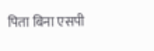पिता बिना एसपी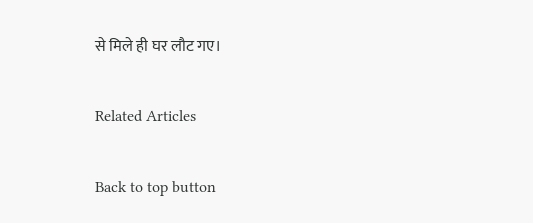से मिले ही घर लौट गए।

Related Articles

Back to top button